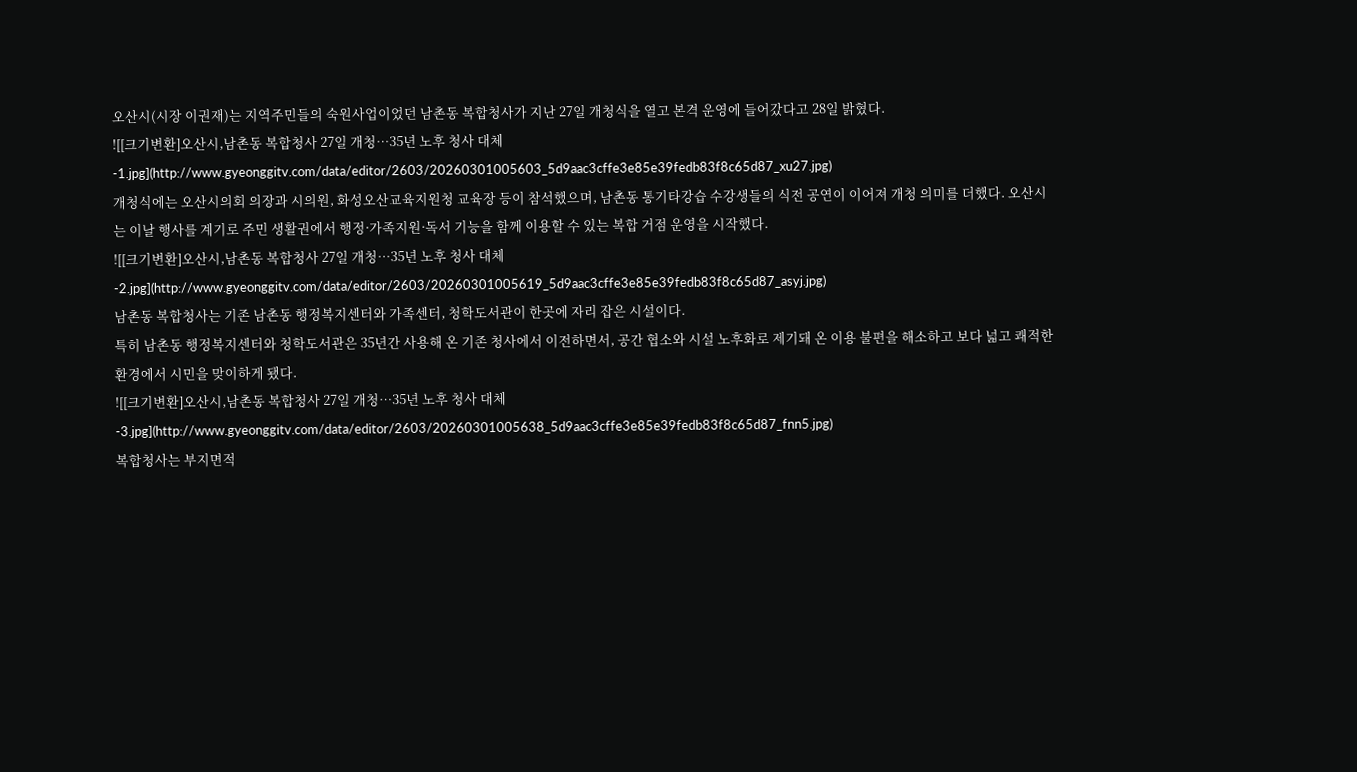오산시(시장 이권재)는 지역주민들의 숙원사업이었던 남촌동 복합청사가 지난 27일 개청식을 열고 본격 운영에 들어갔다고 28일 밝혔다.
![[크기변환]오산시,남촌동 복합청사 27일 개청…35년 노후 청사 대체-1.jpg](http://www.gyeonggitv.com/data/editor/2603/20260301005603_5d9aac3cffe3e85e39fedb83f8c65d87_xu27.jpg)
개청식에는 오산시의회 의장과 시의원, 화성오산교육지원청 교육장 등이 참석했으며, 남촌동 통기타강습 수강생들의 식전 공연이 이어져 개청 의미를 더했다. 오산시는 이날 행사를 계기로 주민 생활권에서 행정·가족지원·독서 기능을 함께 이용할 수 있는 복합 거점 운영을 시작했다.
![[크기변환]오산시,남촌동 복합청사 27일 개청…35년 노후 청사 대체-2.jpg](http://www.gyeonggitv.com/data/editor/2603/20260301005619_5d9aac3cffe3e85e39fedb83f8c65d87_asyj.jpg)
남촌동 복합청사는 기존 남촌동 행정복지센터와 가족센터, 청학도서관이 한곳에 자리 잡은 시설이다.
특히 남촌동 행정복지센터와 청학도서관은 35년간 사용해 온 기존 청사에서 이전하면서, 공간 협소와 시설 노후화로 제기돼 온 이용 불편을 해소하고 보다 넓고 쾌적한 환경에서 시민을 맞이하게 됐다.
![[크기변환]오산시,남촌동 복합청사 27일 개청…35년 노후 청사 대체-3.jpg](http://www.gyeonggitv.com/data/editor/2603/20260301005638_5d9aac3cffe3e85e39fedb83f8c65d87_fnn5.jpg)
복합청사는 부지면적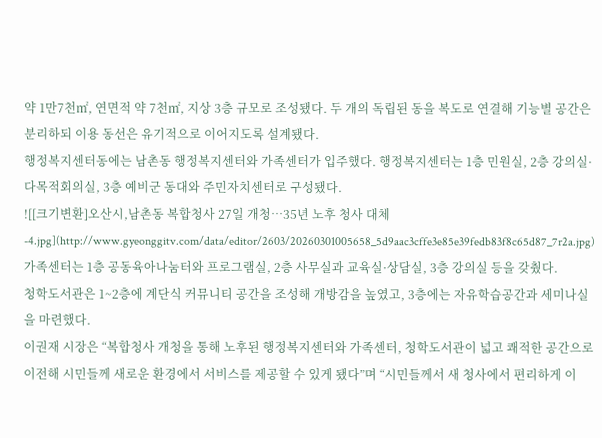약 1만7천㎡, 연면적 약 7천㎡, 지상 3층 규모로 조성됐다. 두 개의 독립된 동을 복도로 연결해 기능별 공간은 분리하되 이용 동선은 유기적으로 이어지도록 설계됐다.
행정복지센터동에는 남촌동 행정복지센터와 가족센터가 입주했다. 행정복지센터는 1층 민원실, 2층 강의실·다목적회의실, 3층 예비군 동대와 주민자치센터로 구성됐다.
![[크기변환]오산시,남촌동 복합청사 27일 개청…35년 노후 청사 대체-4.jpg](http://www.gyeonggitv.com/data/editor/2603/20260301005658_5d9aac3cffe3e85e39fedb83f8c65d87_7r2a.jpg)
가족센터는 1층 공동육아나눔터와 프로그램실, 2층 사무실과 교육실·상담실, 3층 강의실 등을 갖췄다.
청학도서관은 1~2층에 계단식 커뮤니티 공간을 조성해 개방감을 높였고, 3층에는 자유학습공간과 세미나실을 마련했다.
이권재 시장은 “복합청사 개청을 통해 노후된 행정복지센터와 가족센터, 청학도서관이 넓고 쾌적한 공간으로 이전해 시민들께 새로운 환경에서 서비스를 제공할 수 있게 됐다”며 “시민들께서 새 청사에서 편리하게 이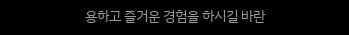용하고 즐거운 경험을 하시길 바란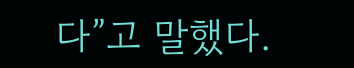다”고 말했다.